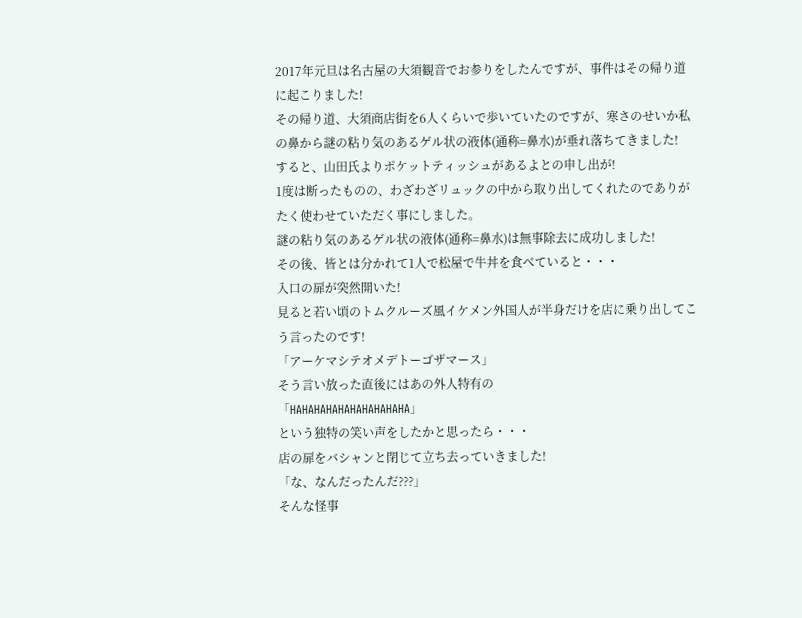2017年元旦は名古屋の大須観音でお参りをしたんですが、事件はその帰り道に起こりました!
その帰り道、大須商店街を6人くらいで歩いていたのですが、寒さのせいか私の鼻から謎の粘り気のあるゲル状の液体(通称=鼻水)が垂れ落ちてきました!
すると、山田氏よりポケットティッシュがあるよとの申し出が!
1度は断ったものの、わざわざリュックの中から取り出してくれたのでありがたく使わせていただく事にしました。
謎の粘り気のあるゲル状の液体(通称=鼻水)は無事除去に成功しました!
その後、皆とは分かれて1人で松屋で牛丼を食べていると・・・
入口の扉が突然開いた!
見ると若い頃のトムクルーズ風イケメン外国人が半身だけを店に乗り出してこう言ったのです!
「アーケマシテオメデトーゴザマース」
そう言い放った直後にはあの外人特有の
「HAHAHAHAHAHAHAHAHAHA」
という独特の笑い声をしたかと思ったら・・・
店の扉をバシャンと閉じて立ち去っていきました!
「な、なんだったんだ???」
そんな怪事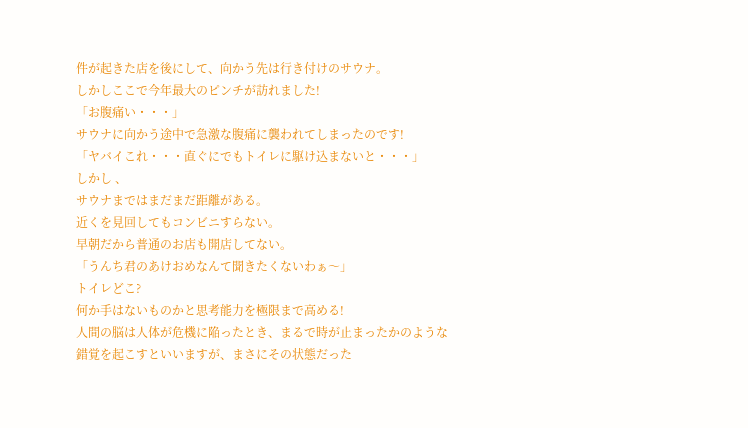件が起きた店を後にして、向かう先は行き付けのサウナ。
しかしここで今年最大のピンチが訪れました!
「お腹痛い・・・」
サウナに向かう途中で急激な腹痛に襲われてしまったのです!
「ヤバイこれ・・・直ぐにでもトイレに駆け込まないと・・・」
しかし 、
サウナまではまだまだ距離がある。
近くを見回してもコンビニすらない。
早朝だから普通のお店も開店してない。
「うんち君のあけおめなんて聞きたくないわぁ〜」
トイレどこ?
何か手はないものかと思考能力を極限まで高める!
人間の脳は人体が危機に陥ったとき、まるで時が止まったかのような錯覚を起こすといいますが、まさにその状態だった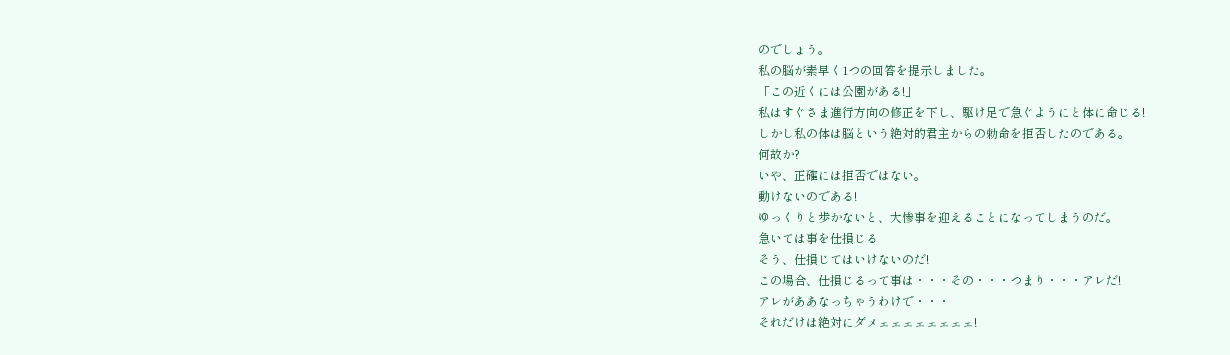のでしょう。
私の脳が素早く1つの回答を提示しました。
「この近くには公園がある!」
私はすぐさま進行方向の修正を下し、駆け足で急ぐようにと体に命じる!
しかし私の体は脳という絶対的君主からの勅命を拒否したのである。
何故か?
いや、正確には拒否ではない。
動けないのである!
ゆっくりと歩かないと、大惨事を迎えることになってしまうのだ。
急いては事を仕損じる
そう、仕損じてはいけないのだ!
この場合、仕損じるって事は・・・その・・・つまり・・・アレだ!
アレがああなっちゃうわけで・・・
それだけは絶対にダメェェェェェェェェ!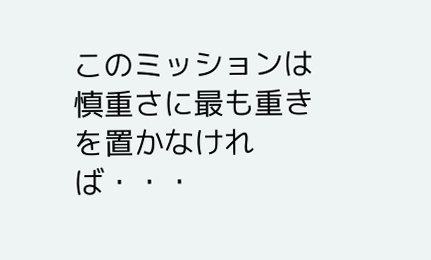このミッションは慎重さに最も重きを置かなければ・・・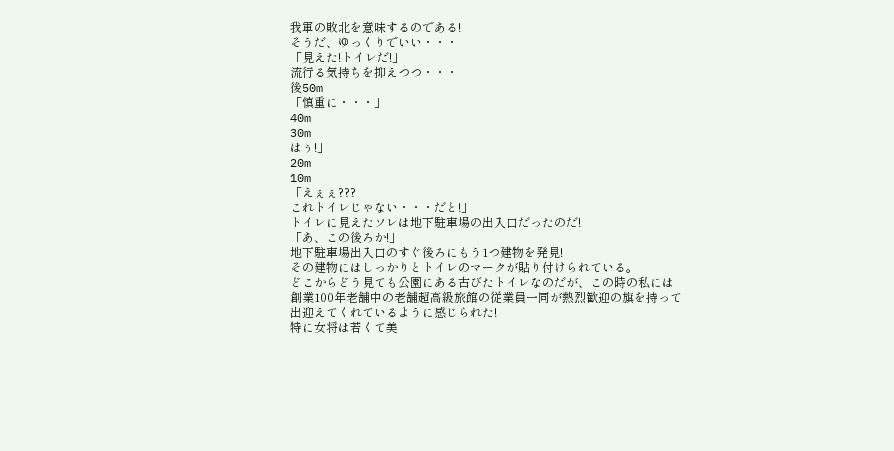我軍の敗北を意味するのである!
そうだ、ゆっくりでいい・・・
「見えた!トイレだ!」
流行る気持ちを抑えつつ・・・
後50m
「慎重に・・・」
40m
30m
はぅ!」
20m
10m
「えぇぇ???
これトイレじゃない・・・だと!」
トイレに見えたソレは地下駐車場の出入口だったのだ!
「あ、この後ろか!」
地下駐車場出入口のすぐ後ろにもう1つ建物を発見!
その建物にはしっかりとトイレのマークが貼り付けられている。
どこからどう見ても公園にある古びたトイレなのだが、この時の私には創業100年老舗中の老舗超高級旅館の従業員一同が熱烈歓迎の旗を持って出迎えてくれているように感じられた!
特に女将は若くて美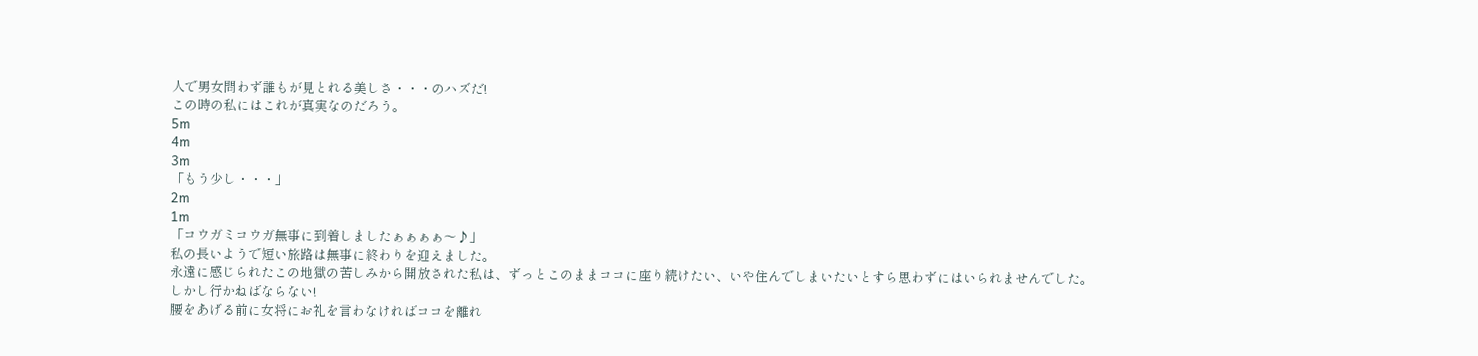人で男女問わず誰もが見とれる美しさ・・・のハズだ!
この時の私にはこれが真実なのだろう。
5m
4m
3m
「もう少し・・・」
2m
1m
「コウガミコウガ無事に到着しましたぁぁぁぁ〜♪」
私の長いようで短い旅路は無事に終わりを迎えました。
永遠に感じられたこの地獄の苦しみから開放された私は、ずっとこのままココに座り続けたい、いや住んでしまいたいとすら思わずにはいられませんでした。
しかし行かねばならない!
腰をあげる前に女将にお礼を言わなければココを離れ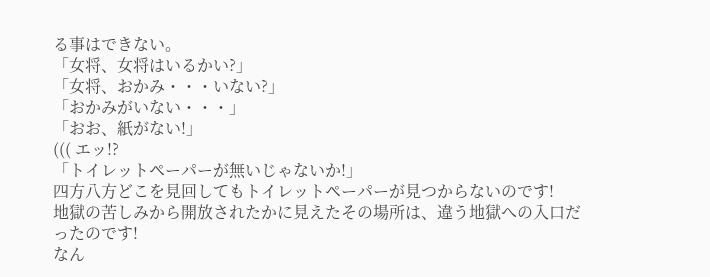る事はできない。
「女将、女将はいるかい?」
「女将、おかみ・・・いない?」
「おかみがいない・・・」
「おお、紙がない!」
((( エッ!?
「トイレットペーパーが無いじゃないか!」
四方八方どこを見回してもトイレットペーパーが見つからないのです!
地獄の苦しみから開放されたかに見えたその場所は、違う地獄への入口だったのです!
なん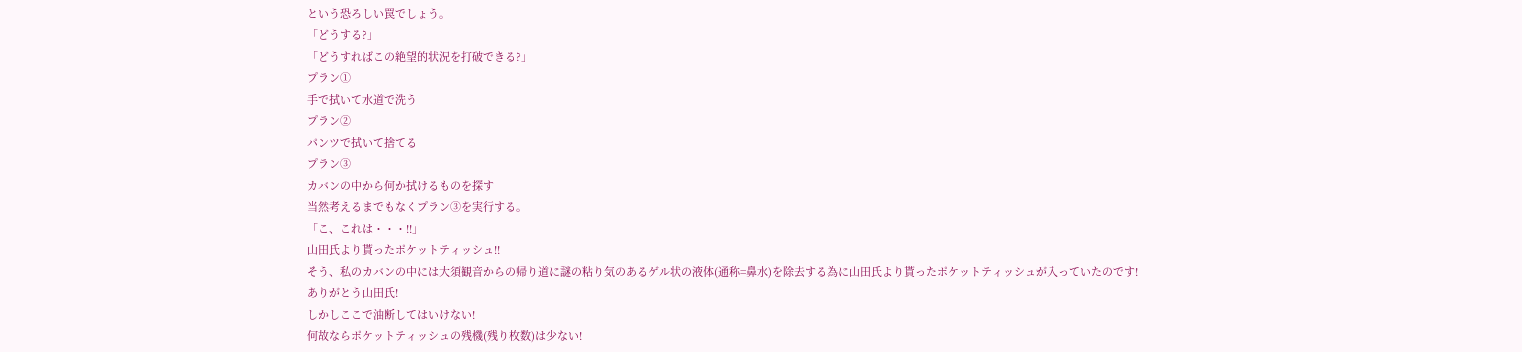という恐ろしい罠でしょう。
「どうする?」
「どうすればこの絶望的状況を打破できる?」
プラン①
手で拭いて水道で洗う
プラン②
パンツで拭いて捨てる
プラン③
カバンの中から何か拭けるものを探す
当然考えるまでもなくプラン③を実行する。
「こ、これは・・・!!」
山田氏より貰ったポケットティッシュ!!
そう、私のカバンの中には大須観音からの帰り道に謎の粘り気のあるゲル状の液体(通称=鼻水)を除去する為に山田氏より貰ったポケットティッシュが入っていたのです!
ありがとう山田氏!
しかしここで油断してはいけない!
何故ならポケットティッシュの残機(残り枚数)は少ない!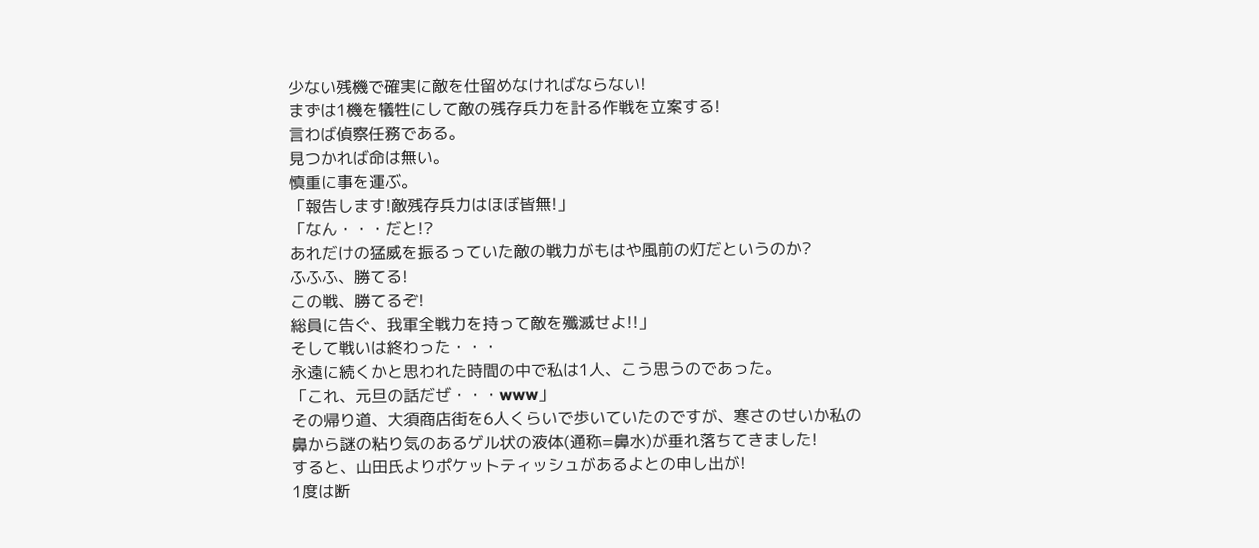少ない残機で確実に敵を仕留めなければならない!
まずは1機を犠牲にして敵の残存兵力を計る作戦を立案する!
言わば偵察任務である。
見つかれば命は無い。
慎重に事を運ぶ。
「報告します!敵残存兵力はほぼ皆無!」
「なん・・・だと!?
あれだけの猛威を振るっていた敵の戦力がもはや風前の灯だというのか?
ふふふ、勝てる!
この戦、勝てるぞ!
総員に告ぐ、我軍全戦力を持って敵を殲滅せよ!!」
そして戦いは終わった・・・
永遠に続くかと思われた時間の中で私は1人、こう思うのであった。
「これ、元旦の話だぜ・・・www」
その帰り道、大須商店街を6人くらいで歩いていたのですが、寒さのせいか私の鼻から謎の粘り気のあるゲル状の液体(通称=鼻水)が垂れ落ちてきました!
すると、山田氏よりポケットティッシュがあるよとの申し出が!
1度は断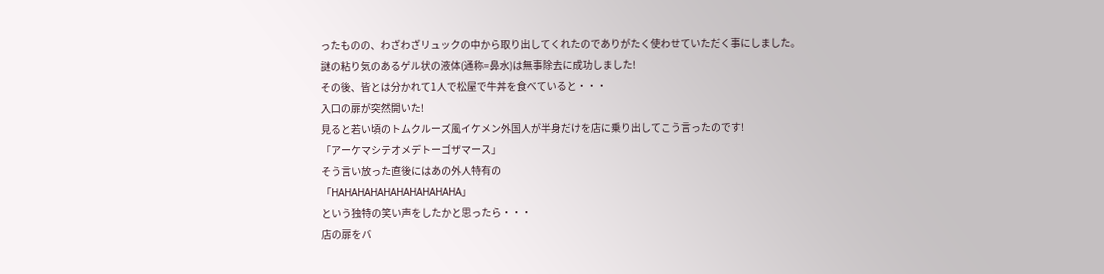ったものの、わざわざリュックの中から取り出してくれたのでありがたく使わせていただく事にしました。
謎の粘り気のあるゲル状の液体(通称=鼻水)は無事除去に成功しました!
その後、皆とは分かれて1人で松屋で牛丼を食べていると・・・
入口の扉が突然開いた!
見ると若い頃のトムクルーズ風イケメン外国人が半身だけを店に乗り出してこう言ったのです!
「アーケマシテオメデトーゴザマース」
そう言い放った直後にはあの外人特有の
「HAHAHAHAHAHAHAHAHAHA」
という独特の笑い声をしたかと思ったら・・・
店の扉をバ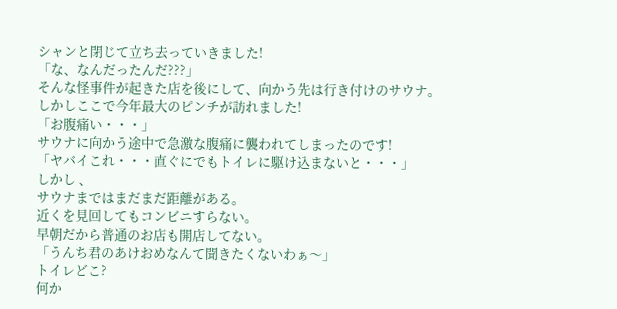シャンと閉じて立ち去っていきました!
「な、なんだったんだ???」
そんな怪事件が起きた店を後にして、向かう先は行き付けのサウナ。
しかしここで今年最大のピンチが訪れました!
「お腹痛い・・・」
サウナに向かう途中で急激な腹痛に襲われてしまったのです!
「ヤバイこれ・・・直ぐにでもトイレに駆け込まないと・・・」
しかし 、
サウナまではまだまだ距離がある。
近くを見回してもコンビニすらない。
早朝だから普通のお店も開店してない。
「うんち君のあけおめなんて聞きたくないわぁ〜」
トイレどこ?
何か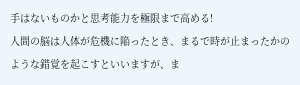手はないものかと思考能力を極限まで高める!
人間の脳は人体が危機に陥ったとき、まるで時が止まったかのような錯覚を起こすといいますが、ま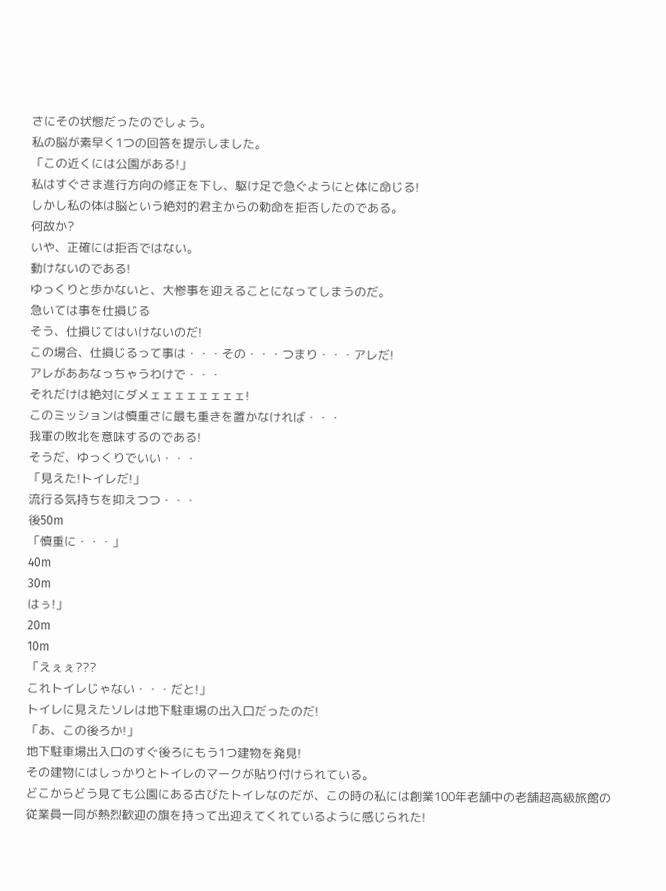さにその状態だったのでしょう。
私の脳が素早く1つの回答を提示しました。
「この近くには公園がある!」
私はすぐさま進行方向の修正を下し、駆け足で急ぐようにと体に命じる!
しかし私の体は脳という絶対的君主からの勅命を拒否したのである。
何故か?
いや、正確には拒否ではない。
動けないのである!
ゆっくりと歩かないと、大惨事を迎えることになってしまうのだ。
急いては事を仕損じる
そう、仕損じてはいけないのだ!
この場合、仕損じるって事は・・・その・・・つまり・・・アレだ!
アレがああなっちゃうわけで・・・
それだけは絶対にダメェェェェェェェェ!
このミッションは慎重さに最も重きを置かなければ・・・
我軍の敗北を意味するのである!
そうだ、ゆっくりでいい・・・
「見えた!トイレだ!」
流行る気持ちを抑えつつ・・・
後50m
「慎重に・・・」
40m
30m
はぅ!」
20m
10m
「えぇぇ???
これトイレじゃない・・・だと!」
トイレに見えたソレは地下駐車場の出入口だったのだ!
「あ、この後ろか!」
地下駐車場出入口のすぐ後ろにもう1つ建物を発見!
その建物にはしっかりとトイレのマークが貼り付けられている。
どこからどう見ても公園にある古びたトイレなのだが、この時の私には創業100年老舗中の老舗超高級旅館の従業員一同が熱烈歓迎の旗を持って出迎えてくれているように感じられた!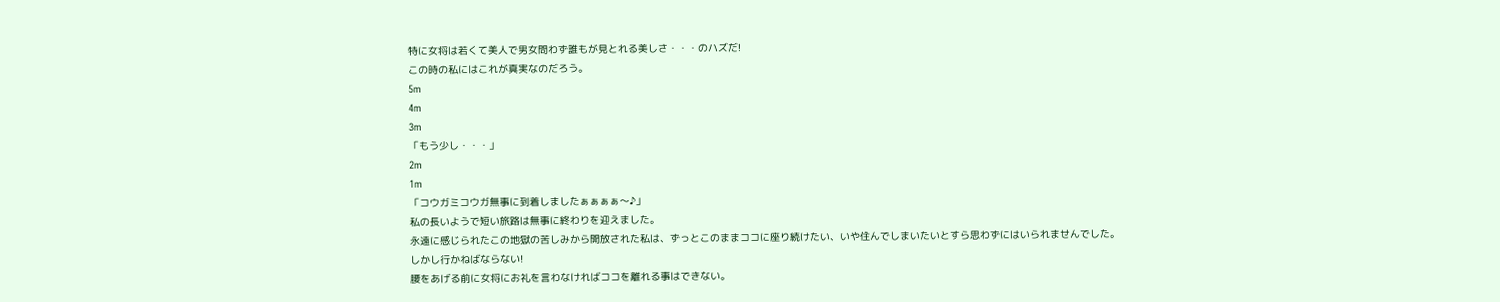特に女将は若くて美人で男女問わず誰もが見とれる美しさ・・・のハズだ!
この時の私にはこれが真実なのだろう。
5m
4m
3m
「もう少し・・・」
2m
1m
「コウガミコウガ無事に到着しましたぁぁぁぁ〜♪」
私の長いようで短い旅路は無事に終わりを迎えました。
永遠に感じられたこの地獄の苦しみから開放された私は、ずっとこのままココに座り続けたい、いや住んでしまいたいとすら思わずにはいられませんでした。
しかし行かねばならない!
腰をあげる前に女将にお礼を言わなければココを離れる事はできない。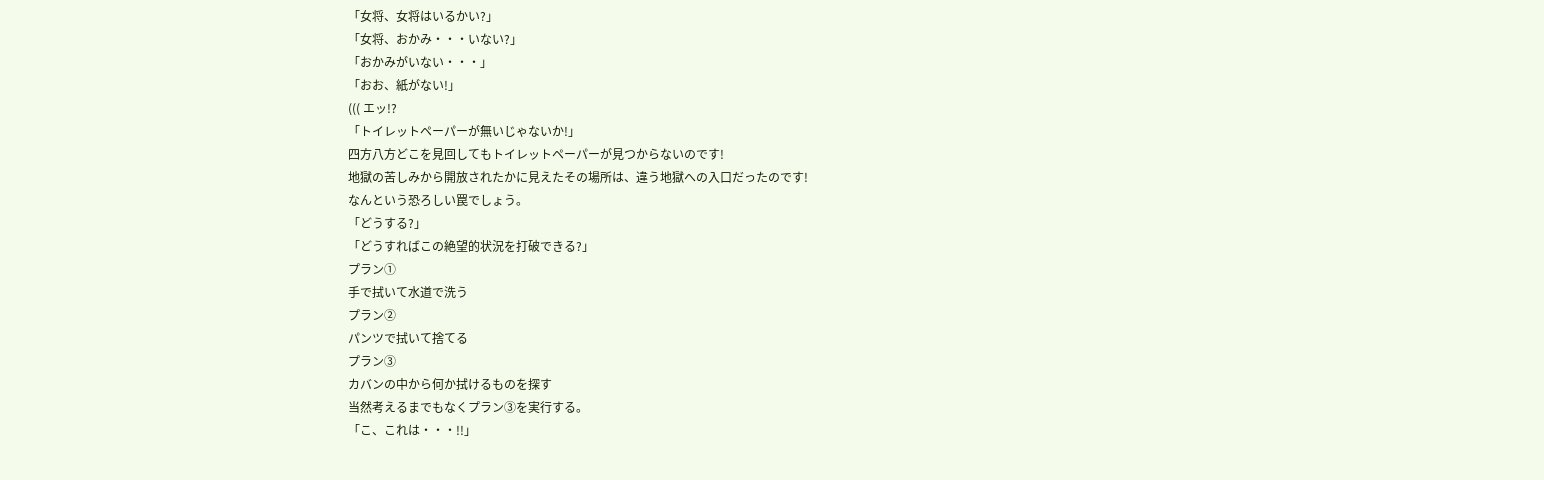「女将、女将はいるかい?」
「女将、おかみ・・・いない?」
「おかみがいない・・・」
「おお、紙がない!」
((( エッ!?
「トイレットペーパーが無いじゃないか!」
四方八方どこを見回してもトイレットペーパーが見つからないのです!
地獄の苦しみから開放されたかに見えたその場所は、違う地獄への入口だったのです!
なんという恐ろしい罠でしょう。
「どうする?」
「どうすればこの絶望的状況を打破できる?」
プラン①
手で拭いて水道で洗う
プラン②
パンツで拭いて捨てる
プラン③
カバンの中から何か拭けるものを探す
当然考えるまでもなくプラン③を実行する。
「こ、これは・・・!!」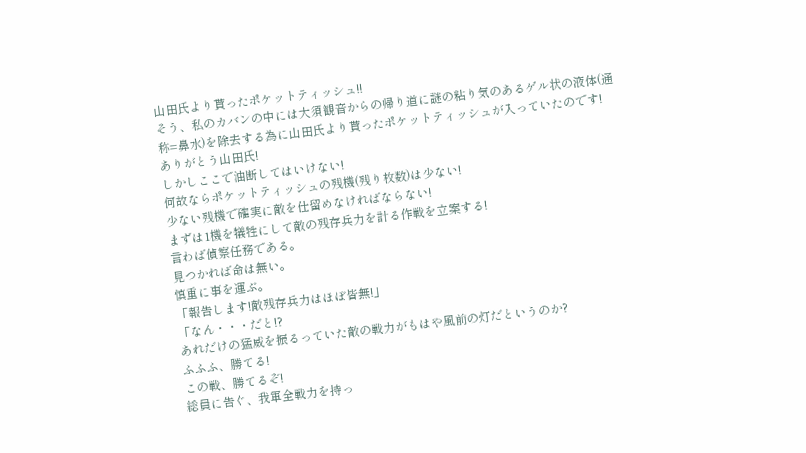山田氏より貰ったポケットティッシュ!!
そう、私のカバンの中には大須観音からの帰り道に謎の粘り気のあるゲル状の液体(通称=鼻水)を除去する為に山田氏より貰ったポケットティッシュが入っていたのです!
ありがとう山田氏!
しかしここで油断してはいけない!
何故ならポケットティッシュの残機(残り枚数)は少ない!
少ない残機で確実に敵を仕留めなければならない!
まずは1機を犠牲にして敵の残存兵力を計る作戦を立案する!
言わば偵察任務である。
見つかれば命は無い。
慎重に事を運ぶ。
「報告します!敵残存兵力はほぼ皆無!」
「なん・・・だと!?
あれだけの猛威を振るっていた敵の戦力がもはや風前の灯だというのか?
ふふふ、勝てる!
この戦、勝てるぞ!
総員に告ぐ、我軍全戦力を持っ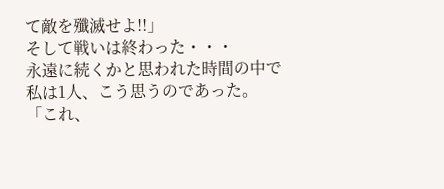て敵を殲滅せよ!!」
そして戦いは終わった・・・
永遠に続くかと思われた時間の中で私は1人、こう思うのであった。
「これ、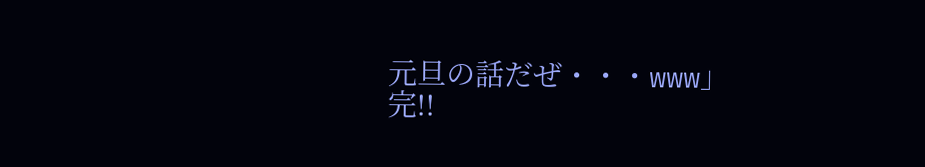元旦の話だぜ・・・www」
完!!